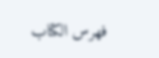فهرس الكتاب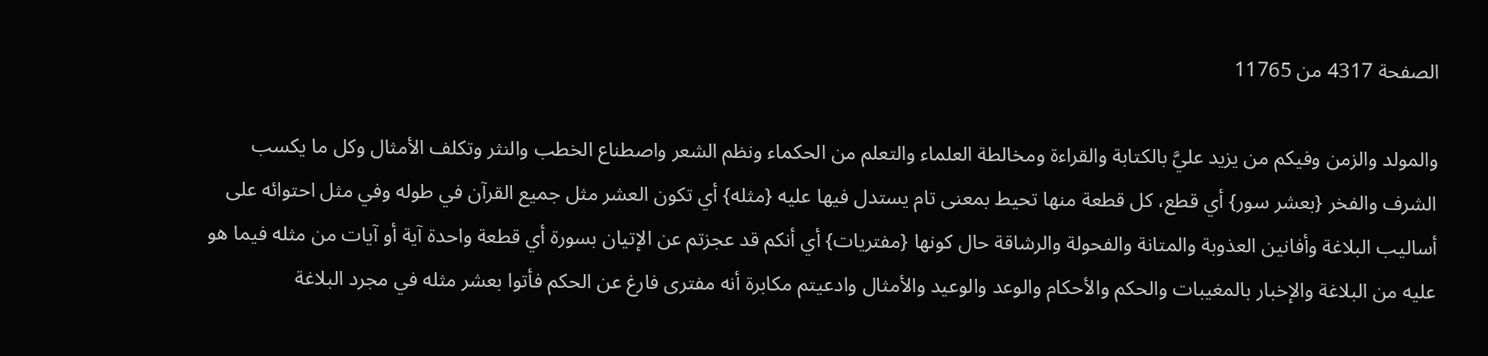الصفحة 4317 من 11765

والمولد والزمن وفيكم من يزيد عليَّ بالكتابة والقراءة ومخالطة العلماء والتعلم من الحكماء ونظم الشعر واصطناع الخطب والنثر وتكلف الأمثال وكل ما يكسب الشرف والفخر {بعشر سور} أي قطع، كل قطعة منها تحيط بمعنى تام يستدل فيها عليه {مثله} أي تكون العشر مثل جميع القرآن في طوله وفي مثل احتوائه على أساليب البلاغة وأفانين العذوبة والمتانة والفحولة والرشاقة حال كونها {مفتريات} أي أنكم قد عجزتم عن الإتيان بسورة أي قطعة واحدة آية أو آيات من مثله فيما هو عليه من البلاغة والإخبار بالمغيبات والحكم والأحكام والوعد والوعيد والأمثال وادعيتم مكابرة أنه مفترى فارغ عن الحكم فأتوا بعشر مثله في مجرد البلاغة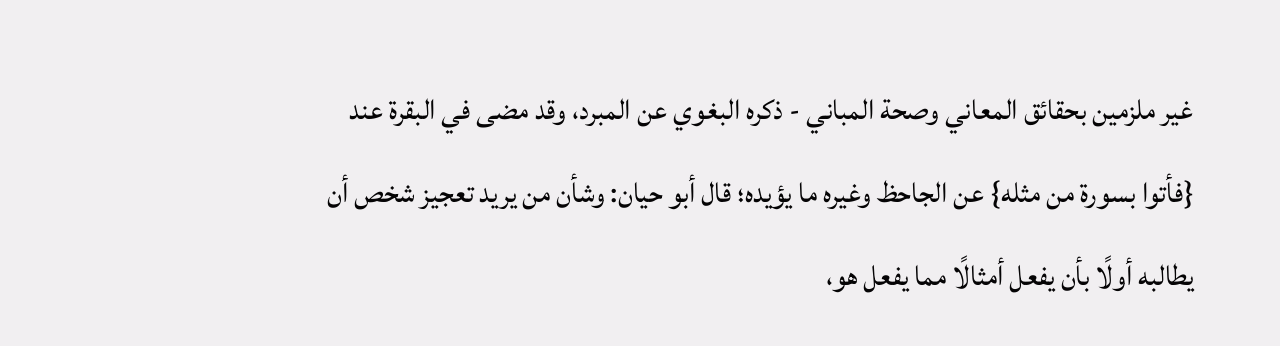غير ملزمين بحقائق المعاني وصحة المباني - ذكره البغوي عن المبرد، وقد مضى في البقرة عند {فأتوا بسورة من مثله} عن الجاحظ وغيره ما يؤيده؛ قال أبو حيان: وشأن من يريد تعجيز شخص أن يطالبه أولًا بأن يفعل أمثالًا مما يفعل هو،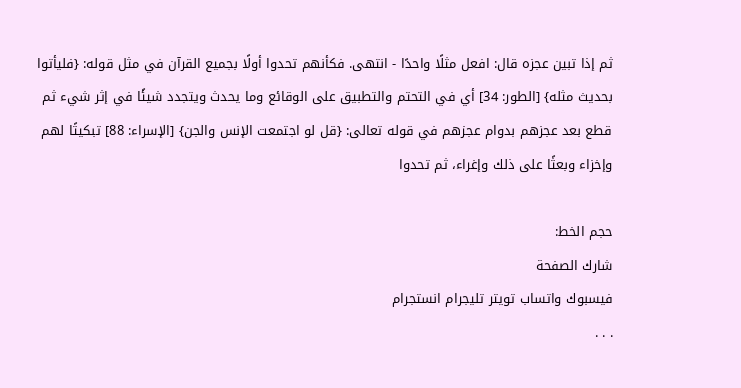ثم إذا تبين عجزه قال: افعل مثلًا واحدًا - انتهى. فكأنهم تحدوا أولًا بجميع القرآن في مثل قوله: {فليأتوا بحديث مثله} [الطور: 34] أي في التحتم والتطبيق على الوقائع وما يحدث ويتجدد شيئًا في إثر شيء ثم قطع بعد عجزهم بدوام عجزهم في قوله تعالى: {قل لو اجتمعت الإنس والجن} [الإسراء: 88] تبكيتًا لهم وإخزاء وبعثًا على ذلك وإغراء، ثم تحدوا

حجم الخط:
شارك الصفحة
فيسبوك واتساب تويتر تليجرام انستجرام
. . .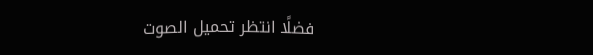فضلًا انتظر تحميل الصوت